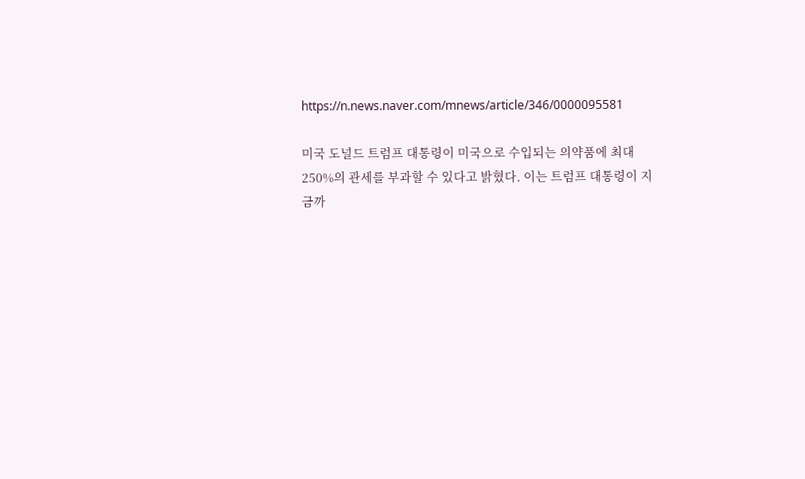https://n.news.naver.com/mnews/article/346/0000095581

미국 도널드 트럼프 대통령이 미국으로 수입되는 의약품에 최대 250%의 관세를 부과할 수 있다고 밝혔다. 이는 트럼프 대통령이 지금까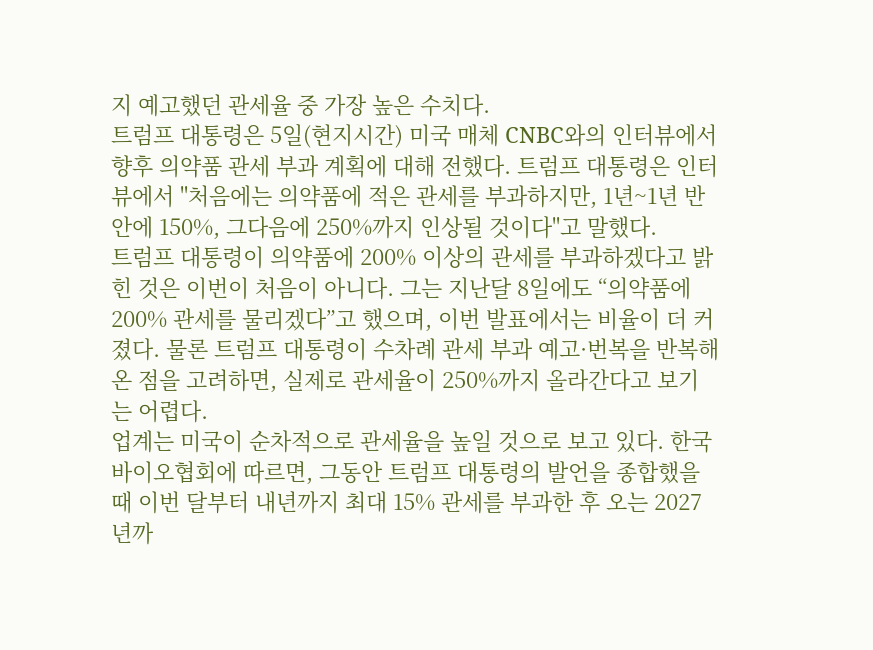지 예고했던 관세율 중 가장 높은 수치다.
트럼프 대통령은 5일(현지시간) 미국 매체 CNBC와의 인터뷰에서 향후 의약품 관세 부과 계획에 대해 전했다. 트럼프 대통령은 인터뷰에서 "처음에는 의약품에 적은 관세를 부과하지만, 1년~1년 반 안에 150%, 그다음에 250%까지 인상될 것이다"고 말했다.
트럼프 대통령이 의약품에 200% 이상의 관세를 부과하겠다고 밝힌 것은 이번이 처음이 아니다. 그는 지난달 8일에도 “의약품에 200% 관세를 물리겠다”고 했으며, 이번 발표에서는 비율이 더 커졌다. 물론 트럼프 대통령이 수차례 관세 부과 예고·번복을 반복해 온 점을 고려하면, 실제로 관세율이 250%까지 올라간다고 보기는 어렵다.
업계는 미국이 순차적으로 관세율을 높일 것으로 보고 있다. 한국바이오협회에 따르면, 그동안 트럼프 대통령의 발언을 종합했을 때 이번 달부터 내년까지 최대 15% 관세를 부과한 후 오는 2027년까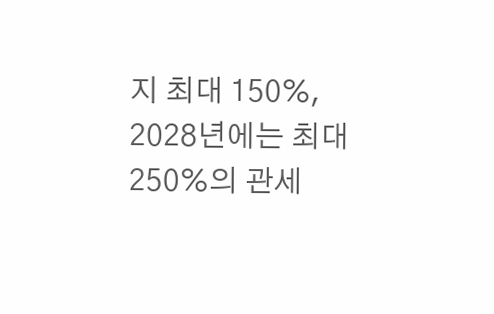지 최대 150%, 2028년에는 최대 250%의 관세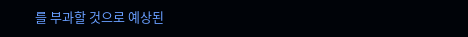를 부과할 것으로 예상된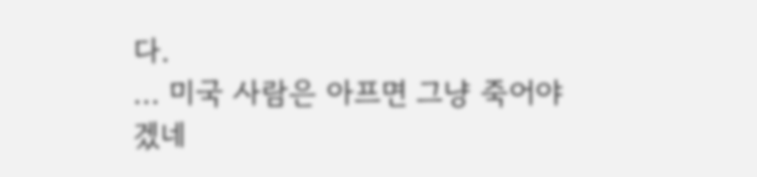다.
... 미국 사람은 아프면 그냥 죽어야겠네